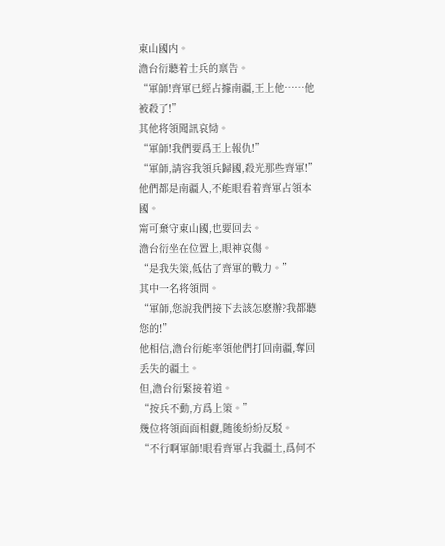東山國内。
澹台衍聽着士兵的禀告。
“軍師!齊軍已經占據南疆,王上他……他被殺了!”
其他将領聞訊哀恸。
“軍師!我們要爲王上報仇!”
“軍師,請容我領兵歸國,殺光那些齊軍!”
他們都是南疆人,不能眼看着齊軍占領本國。
甯可棄守東山國,也要回去。
澹台衍坐在位置上,眼神哀傷。
“是我失策,低估了齊軍的戰力。”
其中一名将領問。
“軍師,您說我們接下去該怎麽辦?我都聽您的!”
他相信,澹台衍能率領他們打回南疆,奪回丢失的疆土。
但,澹台衍緊接着道。
“按兵不動,方爲上策。”
幾位将領面面相觑,随後紛紛反駁。
“不行啊軍師!眼看齊軍占我疆土,爲何不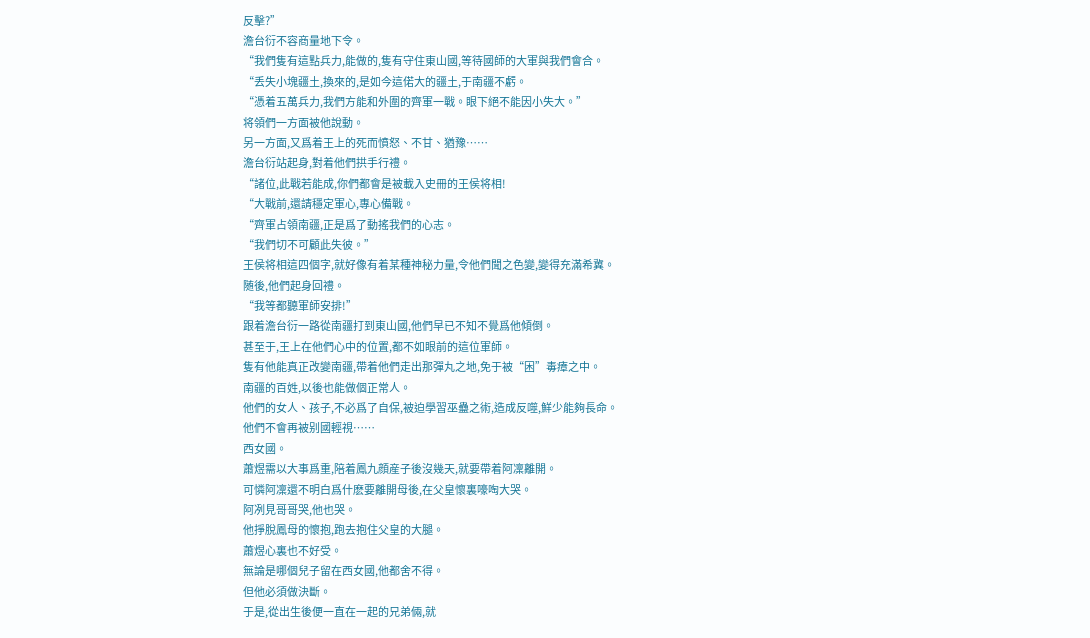反擊?”
澹台衍不容商量地下令。
“我們隻有這點兵力,能做的,隻有守住東山國,等待國師的大軍與我們會合。
“丢失小塊疆土,換來的,是如今這偌大的疆土,于南疆不虧。
“憑着五萬兵力,我們方能和外圍的齊軍一戰。眼下絕不能因小失大。”
将領們一方面被他說動。
另一方面,又爲着王上的死而憤怒、不甘、猶豫……
澹台衍站起身,對着他們拱手行禮。
“諸位,此戰若能成,你們都會是被載入史冊的王侯将相!
“大戰前,還請穩定軍心,專心備戰。
“齊軍占領南疆,正是爲了動搖我們的心志。
“我們切不可顧此失彼。”
王侯将相這四個字,就好像有着某種神秘力量,令他們聞之色變,變得充滿希冀。
随後,他們起身回禮。
“我等都聽軍師安排!”
跟着澹台衍一路從南疆打到東山國,他們早已不知不覺爲他傾倒。
甚至于,王上在他們心中的位置,都不如眼前的這位軍師。
隻有他能真正改變南疆,帶着他們走出那彈丸之地,免于被“困”毒瘴之中。
南疆的百姓,以後也能做個正常人。
他們的女人、孩子,不必爲了自保,被迫學習巫蠱之術,造成反噬,鮮少能夠長命。
他們不會再被别國輕視……
西女國。
蕭煜需以大事爲重,陪着鳳九顔産子後沒幾天,就要帶着阿凜離開。
可憐阿凜還不明白爲什麽要離開母後,在父皇懷裏嚎啕大哭。
阿冽見哥哥哭,他也哭。
他掙脫鳳母的懷抱,跑去抱住父皇的大腿。
蕭煜心裏也不好受。
無論是哪個兒子留在西女國,他都舍不得。
但他必須做決斷。
于是,從出生後便一直在一起的兄弟倆,就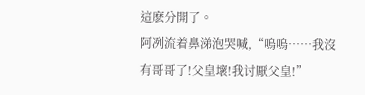這麽分開了。
阿冽流着鼻涕泡哭喊,“嗚嗚……我沒有哥哥了!父皇壞!我讨厭父皇!”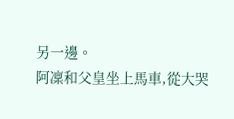另一邊。
阿凜和父皇坐上馬車,從大哭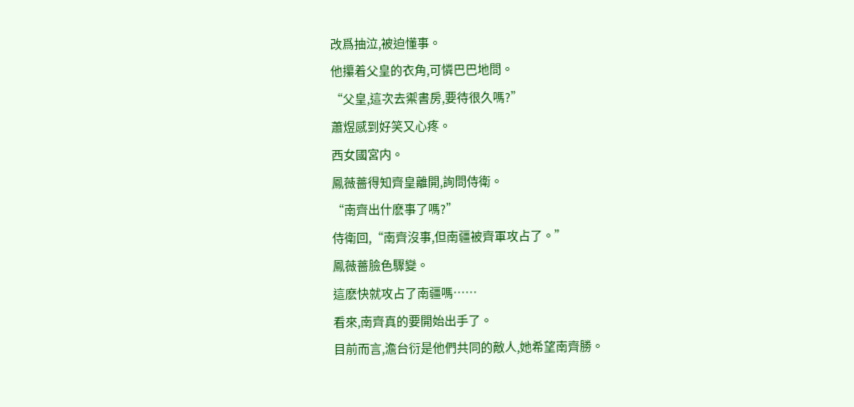改爲抽泣,被迫懂事。
他攥着父皇的衣角,可憐巴巴地問。
“父皇,這次去禦書房,要待很久嗎?”
蕭煜感到好笑又心疼。
西女國宮内。
鳳薇薔得知齊皇離開,詢問侍衛。
“南齊出什麽事了嗎?”
侍衛回,“南齊沒事,但南疆被齊軍攻占了。”
鳳薇薔臉色驟變。
這麽快就攻占了南疆嗎……
看來,南齊真的要開始出手了。
目前而言,澹台衍是他們共同的敵人,她希望南齊勝。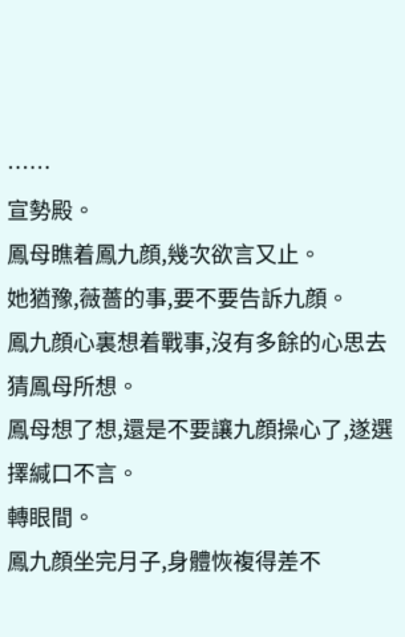……
宣勢殿。
鳳母瞧着鳳九顔,幾次欲言又止。
她猶豫,薇薔的事,要不要告訴九顔。
鳳九顔心裏想着戰事,沒有多餘的心思去猜鳳母所想。
鳳母想了想,還是不要讓九顔操心了,遂選擇緘口不言。
轉眼間。
鳳九顔坐完月子,身體恢複得差不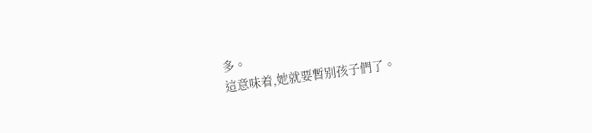多。
這意味着,她就要暫别孩子們了。